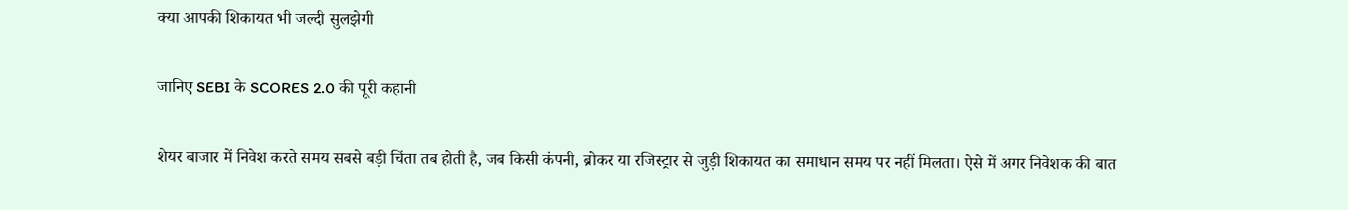क्या आपकी शिकायत भी जल्दी सुलझेगी

जानिए SEBI के SCORES 2.0 की पूरी कहानी

शेयर बाजार में निवेश करते समय सबसे बड़ी चिंता तब होती है, जब किसी कंपनी, ब्रोकर या रजिस्ट्रार से जुड़ी शिकायत का समाधान समय पर नहीं मिलता। ऐसे में अगर निवेशक की बात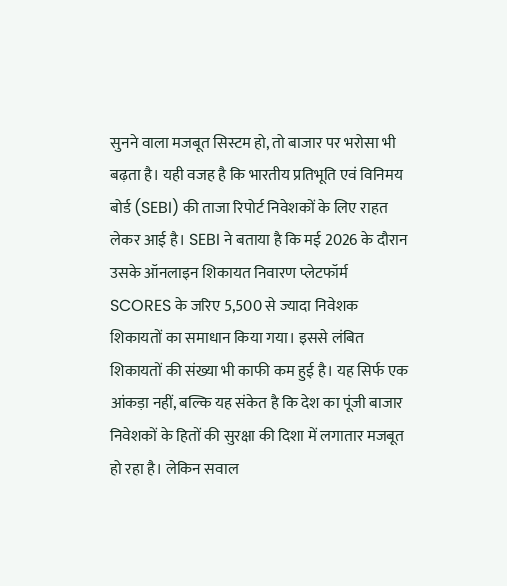सुनने वाला मजबूत सिस्टम हो, तो बाजार पर भरोसा भी बढ़ता है। यही वजह है कि भारतीय प्रतिभूति एवं विनिमय बोर्ड (SEBI) की ताजा रिपोर्ट निवेशकों के लिए राहत लेकर आई है। SEBI ने बताया है कि मई 2026 के दौरान उसके ऑनलाइन शिकायत निवारण प्लेटफॉर्म SCORES के जरिए 5,500 से ज्यादा निवेशक शिकायतों का समाधान किया गया। इससे लंबित शिकायतों की संख्या भी काफी कम हुई है। यह सिर्फ एक आंकड़ा नहीं, बल्कि यह संकेत है कि देश का पूंजी बाजार निवेशकों के हितों की सुरक्षा की दिशा में लगातार मजबूत हो रहा है। लेकिन सवाल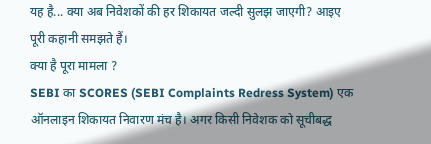यह है... क्या अब निवेशकों की हर शिकायत जल्दी सुलझ जाएगी? आइए पूरी कहानी समझते हैं।
क्या है पूरा मामला ?
SEBI का SCORES (SEBI Complaints Redress System) एक ऑनलाइन शिकायत निवारण मंच है। अगर किसी निवेशक को सूचीबद्ध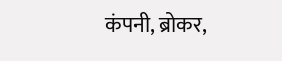कंपनी, ब्रोकर,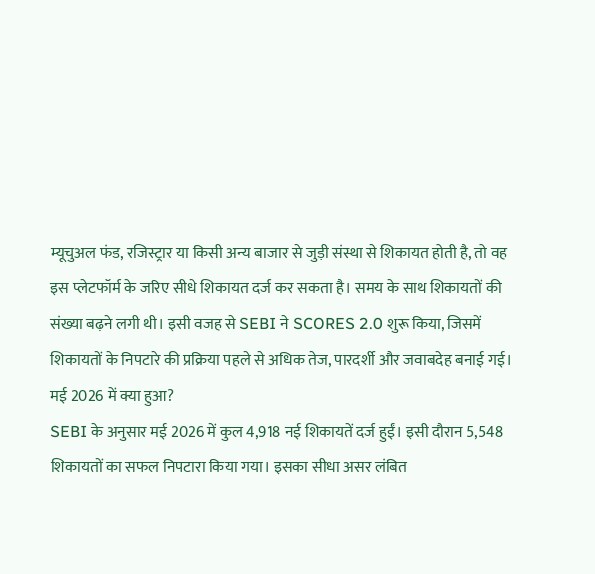म्यूचुअल फंड, रजिस्ट्रार या किसी अन्य बाजार से जुड़ी संस्था से शिकायत होती है, तो वह इस प्लेटफॉर्म के जरिए सीधे शिकायत दर्ज कर सकता है। समय के साथ शिकायतों की संख्या बढ़ने लगी थी। इसी वजह से SEBI ने SCORES 2.0 शुरू किया, जिसमें शिकायतों के निपटारे की प्रक्रिया पहले से अधिक तेज, पारदर्शी और जवाबदेह बनाई गई।
मई 2026 में क्या हुआ?
SEBI के अनुसार मई 2026 में कुल 4,918 नई शिकायतें दर्ज हुईं। इसी दौरान 5,548 शिकायतों का सफल निपटारा किया गया। इसका सीधा असर लंबित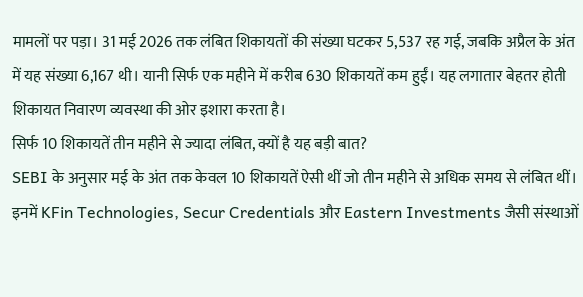मामलों पर पड़ा। 31 मई 2026 तक लंबित शिकायतों की संख्या घटकर 5,537 रह गई, जबकि अप्रैल के अंत में यह संख्या 6,167 थी। यानी सिर्फ एक महीने में करीब 630 शिकायतें कम हुईं। यह लगातार बेहतर होती शिकायत निवारण व्यवस्था की ओर इशारा करता है।
सिर्फ 10 शिकायतें तीन महीने से ज्यादा लंबित, क्यों है यह बड़ी बात?
SEBI के अनुसार मई के अंत तक केवल 10 शिकायतें ऐसी थीं जो तीन महीने से अधिक समय से लंबित थीं। इनमें KFin Technologies, Secur Credentials और Eastern Investments जैसी संस्थाओं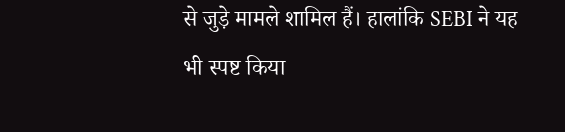से जुड़े मामले शामिल हैं। हालांकि SEBI ने यह भी स्पष्ट किया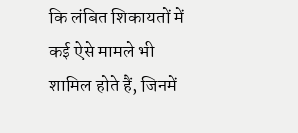कि लंबित शिकायतों में कई ऐसे मामले भी शामिल होते हैं, जिनमें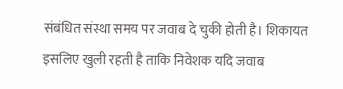संबंधित संस्था समय पर जवाब दे चुकी होती है। शिकायत इसलिए खुली रहती है ताकि निवेशक यदि जवाब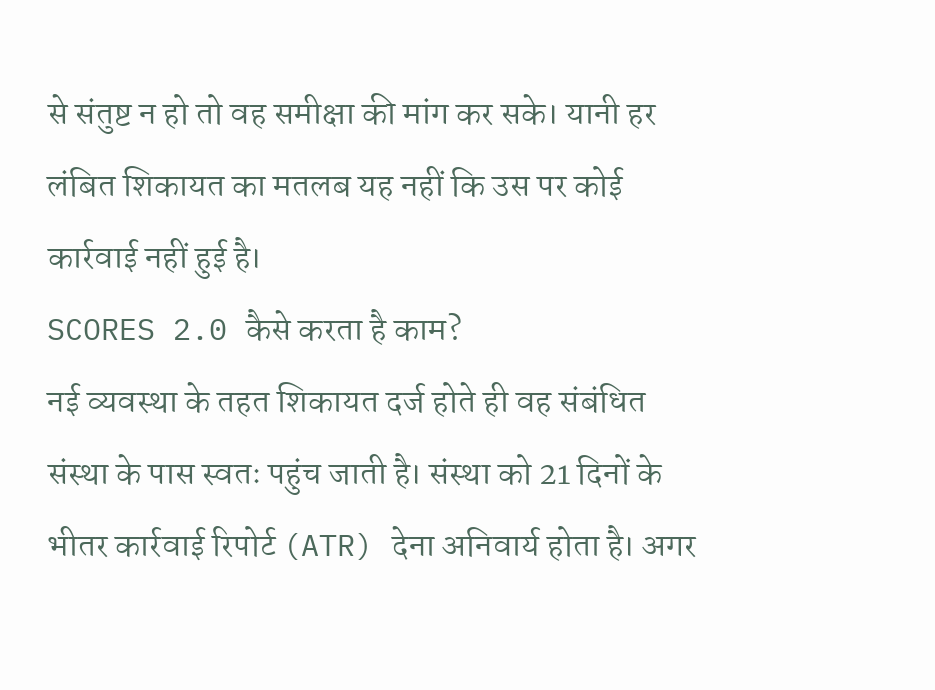से संतुष्ट न हो तो वह समीक्षा की मांग कर सके। यानी हर लंबित शिकायत का मतलब यह नहीं कि उस पर कोई कार्रवाई नहीं हुई है।
SCORES 2.0 कैसे करता है काम?
नई व्यवस्था के तहत शिकायत दर्ज होते ही वह संबंधित संस्था के पास स्वतः पहुंच जाती है। संस्था को 21 दिनों के भीतर कार्रवाई रिपोर्ट (ATR) देना अनिवार्य होता है। अगर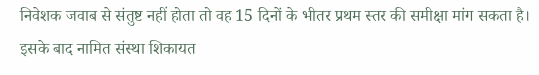निवेशक जवाब से संतुष्ट नहीं होता तो वह 15 दिनों के भीतर प्रथम स्तर की समीक्षा मांग सकता है। इसके बाद नामित संस्था शिकायत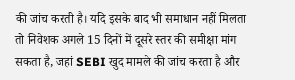की जांच करती है। यदि इसके बाद भी समाधान नहीं मिलता तो निवेशक अगले 15 दिनों में दूसरे स्तर की समीक्षा मांग सकता है, जहां SEBI खुद मामले की जांच करता है और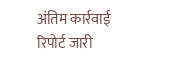अंतिम कार्रवाई रिपोर्ट जारी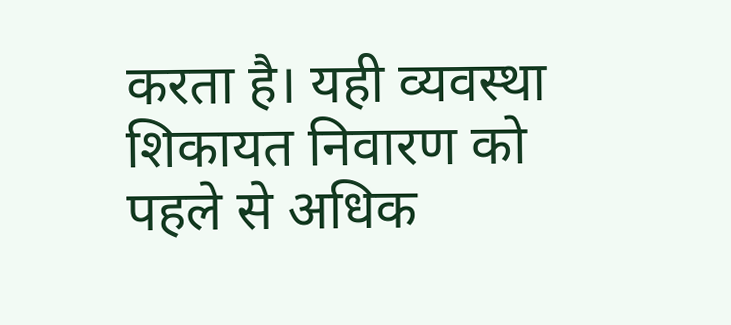करता है। यही व्यवस्था शिकायत निवारण को पहले से अधिक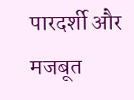पारदर्शी और मजबूत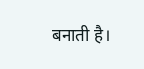बनाती है।